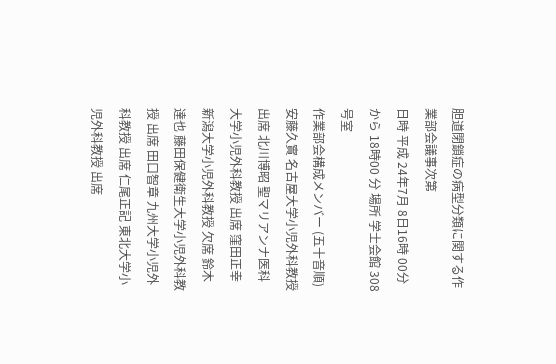胆道閉鎖症の病型分類に関する作業部会議事次第
日時 平成 24年7月 8日16時 00分から 18時00 分 場所 学士会館 308 号室
作業部会構成メンバー (五十音順)
安藤久實 名古屋大学小児外科教授 出席 北川博昭 聖マリアンナ医科大学小児外科教授 出席 窪田正幸 新潟大学小児外科教授 欠席 鈴木達也 藤田保健衛生大学小児外科教授 出席 田口智章 九州大学小児外科教授 出席 仁尾正記 東北大学小児外科教授 出席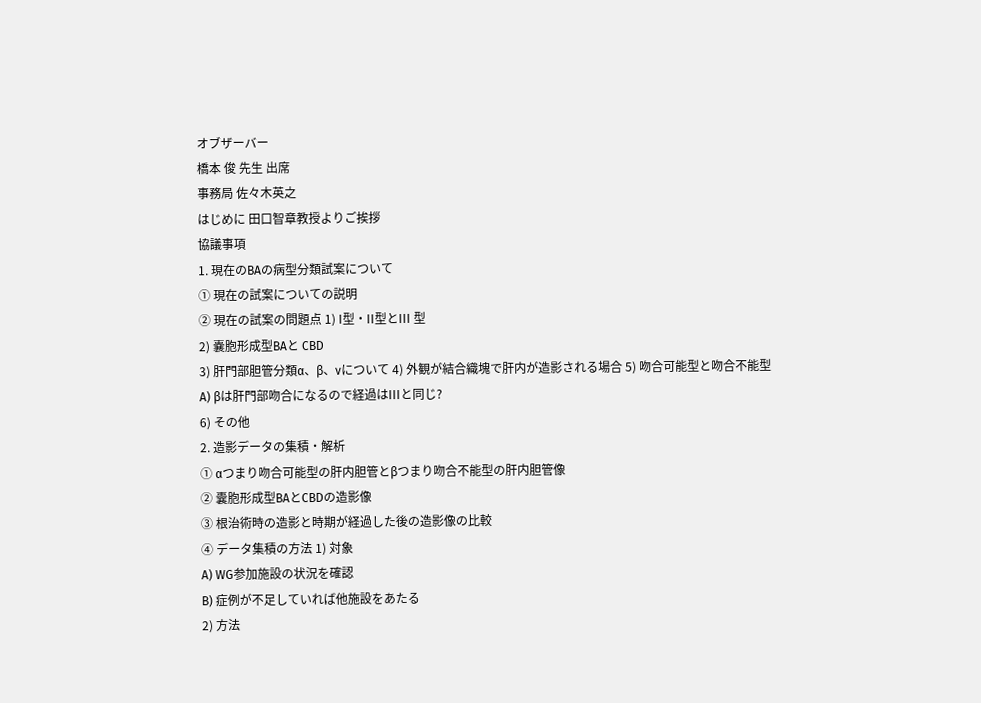オブザーバー
橋本 俊 先生 出席
事務局 佐々木英之
はじめに 田口智章教授よりご挨拶
協議事項
1. 現在のBAの病型分類試案について
① 現在の試案についての説明
② 現在の試案の問題点 1) I型・II型とIII 型
2) 嚢胞形成型BAと CBD
3) 肝門部胆管分類α、β、νについて 4) 外観が結合織塊で肝内が造影される場合 5) 吻合可能型と吻合不能型
A) βは肝門部吻合になるので経過はIIIと同じ?
6) その他
2. 造影データの集積・解析
① αつまり吻合可能型の肝内胆管とβつまり吻合不能型の肝内胆管像
② 囊胞形成型BAとCBDの造影像
③ 根治術時の造影と時期が経過した後の造影像の比較
④ データ集積の方法 1) 対象
A) WG参加施設の状況を確認
B) 症例が不足していれば他施設をあたる
2) 方法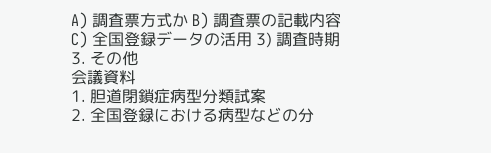A) 調査票方式か B) 調査票の記載内容 C) 全国登録データの活用 3) 調査時期
3. その他
会議資料
1. 胆道閉鎖症病型分類試案
2. 全国登録における病型などの分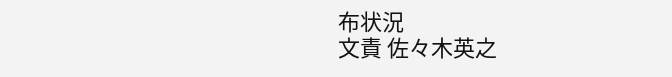布状況
文責 佐々木英之